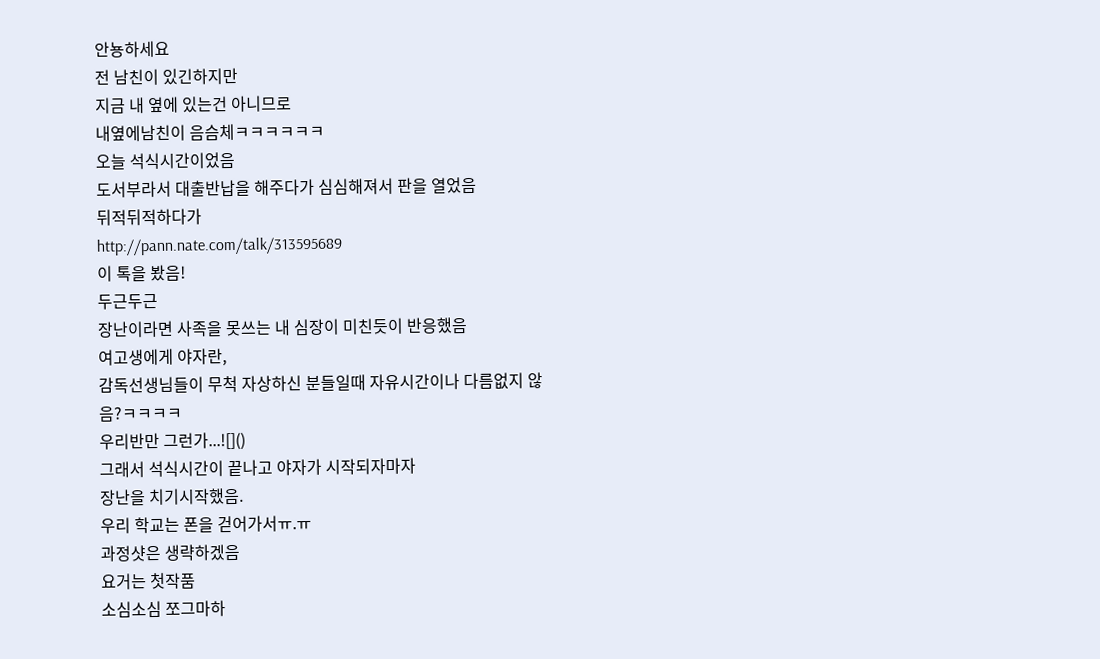안뇽하세요
전 남친이 있긴하지만
지금 내 옆에 있는건 아니므로
내옆에남친이 음슴체ㅋㅋㅋㅋㅋㅋ
오늘 석식시간이었음
도서부라서 대출반납을 해주다가 심심해져서 판을 열었음
뒤적뒤적하다가
http://pann.nate.com/talk/313595689
이 톡을 봤음!
두근두근
장난이라면 사족을 못쓰는 내 심장이 미친듯이 반응했음
여고생에게 야자란,
감독선생님들이 무척 자상하신 분들일때 자유시간이나 다름없지 않음?ㅋㅋㅋㅋ
우리반만 그런가...![]()
그래서 석식시간이 끝나고 야자가 시작되자마자
장난을 치기시작했음.
우리 학교는 폰을 걷어가서ㅠ.ㅠ
과정샷은 생략하겠음
요거는 첫작품
소심소심 쪼그마하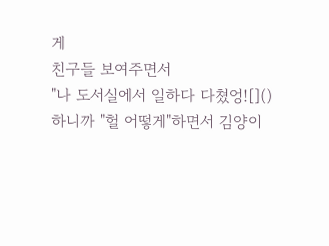게
친구들 보여주면서
"나 도서실에서 일하다 다쳤엉![]()
하니까 "헐 어떻게"하면서 김양이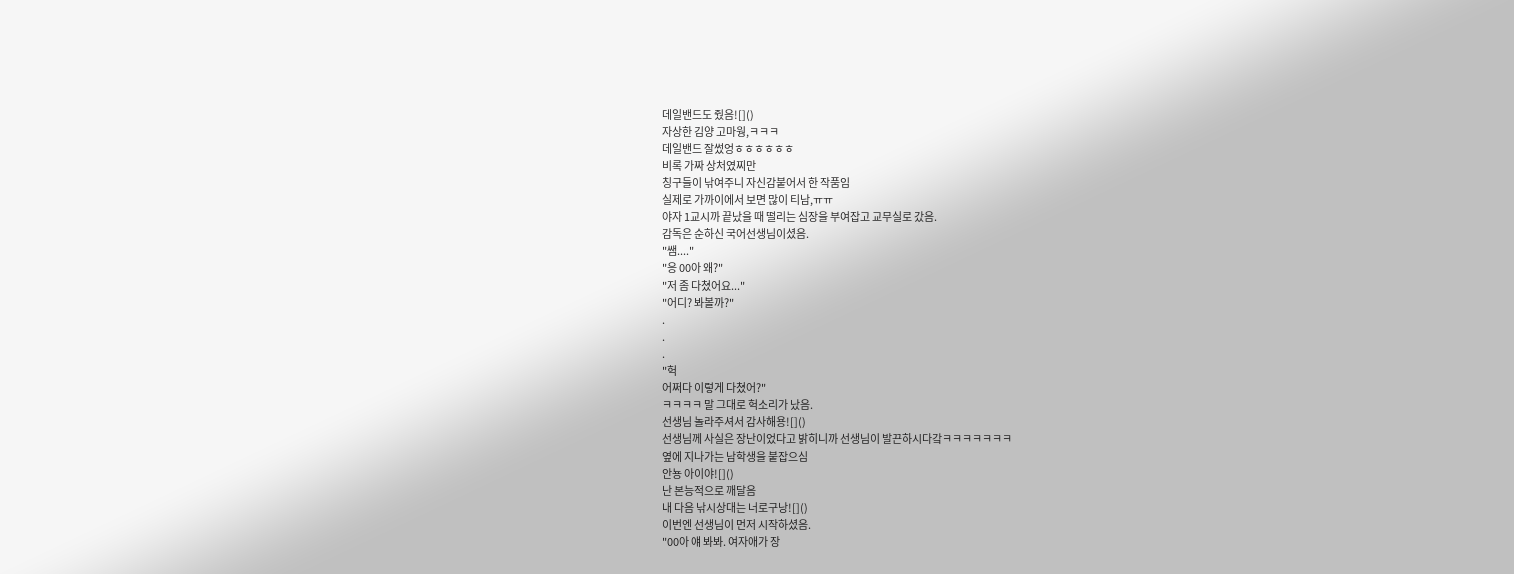데일밴드도 줬음![]()
자상한 김양 고마웡,ㅋㅋㅋ
데일밴드 잘썼엉ㅎㅎㅎㅎㅎㅎ
비록 가짜 상처였찌만
칭구들이 낚여주니 자신감붙어서 한 작품임
실제로 가까이에서 보면 많이 티남,ㅠㅠ
야자 1교시까 끝났을 때 떨리는 심장을 부여잡고 교무실로 갔음.
감독은 순하신 국어선생님이셨음.
"쌤...."
"응 00아 왜?"
"저 좀 다쳤어요..."
"어디? 봐볼까?"
.
.
.
"헉
어쩌다 이렇게 다쳤어?"
ㅋㅋㅋㅋ 말 그대로 헉소리가 났음.
선생님 놀라주셔서 감사해용![]()
선생님께 사실은 장난이었다고 밝히니까 선생님이 발끈하시다갘ㅋㅋㅋㅋㅋㅋㅋ
옆에 지나가는 남학생을 붙잡으심
안뇽 아이야![]()
난 본능적으로 깨달음
내 다음 낚시상대는 너로구낭![]()
이번엔 선생님이 먼저 시작하셨음.
"00아 얘 봐봐. 여자애가 장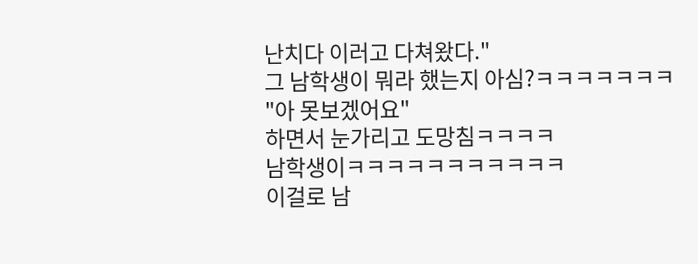난치다 이러고 다쳐왔다."
그 남학생이 뭐라 했는지 아심?ㅋㅋㅋㅋㅋㅋㅋ
"아 못보겠어요"
하면서 눈가리고 도망침ㅋㅋㅋㅋ
남학생이ㅋㅋㅋㅋㅋㅋㅋㅋㅋㅋㅋ
이걸로 남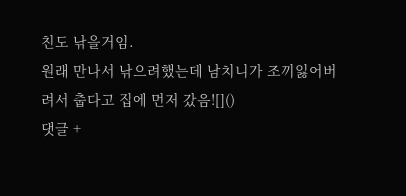친도 낚을거임.
원래 만나서 낚으려했는데 남치니가 조끼잃어버려서 춥다고 집에 먼저 갔음![]()
댓글 +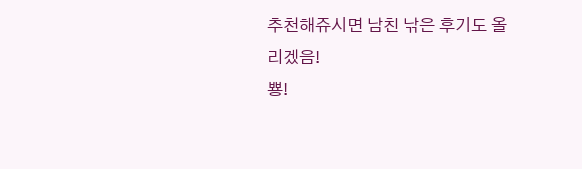추천해쥬시면 남친 낚은 후기도 올리겠음!
뿅!